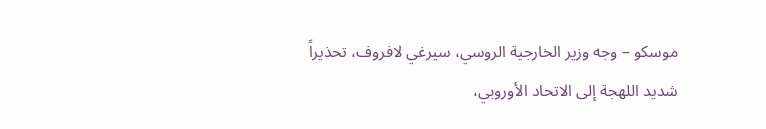موسكو – وجه وزير الخارجية الروسي، سيرغي لافروف، تحذيراً شديد اللهجة إلى الاتحاد الأوروبي،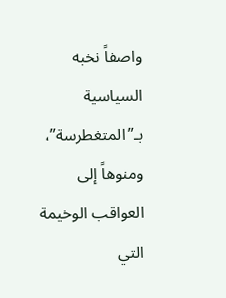واصفاً نخبه السياسية بـ”المتغطرسة”، ومنوهاً إلى العواقب الوخيمة التي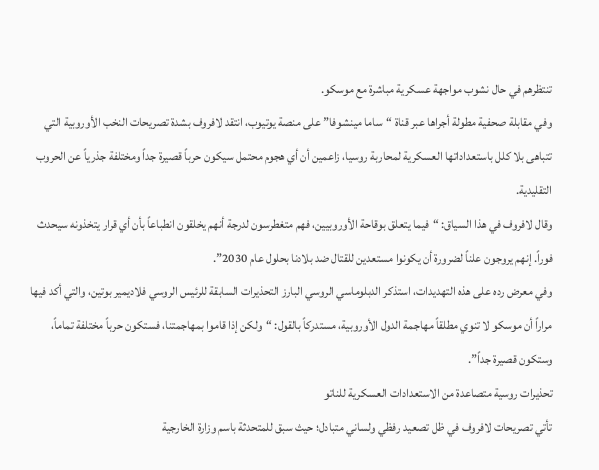تنتظرهم في حال نشوب مواجهة عسكرية مباشرة مع موسكو.
وفي مقابلة صحفية مطولة أجراها عبر قناة “ساما مينشوفا” على منصة يوتيوب، انتقد لافروف بشدة تصريحات النخب الأوروبية التي تتباهى بلا كلل باستعداداتها العسكرية لمحاربة روسيا، زاعمين أن أي هجوم محتمل سيكون حرباً قصيرة جداً ومختلفة جذرياً عن الحروب التقليدية.
وقال لافروف في هذا السياق: “فيما يتعلق بوقاحة الأوروبيين، فهم متغطرسون لدرجة أنهم يخلقون انطباعاً بأن أي قرار يتخذونه سيحدث فوراً. إنهم يروجون علناً لضرورة أن يكونوا مستعدين للقتال ضد بلادنا بحلول عام 2030”.
وفي معرض رده على هذه التهديدات، استذكر الدبلوماسي الروسي البارز التحذيرات السابقة للرئيس الروسي فلاديمير بوتين، والتي أكد فيها مراراً أن موسكو لا تنوي مطلقاً مهاجمة الدول الأوروبية، مستدركاً بالقول: “ولكن إذا قاموا بمهاجمتنا، فستكون حرباً مختلفة تماماً، وستكون قصيرة جداً”.
تحذيرات روسية متصاعدة من الاستعدادات العسكرية للناتو
تأتي تصريحات لافروف في ظل تصعيد رفظي ولساني متبادل؛ حيث سبق للمتحدثة باسم وزارة الخارجية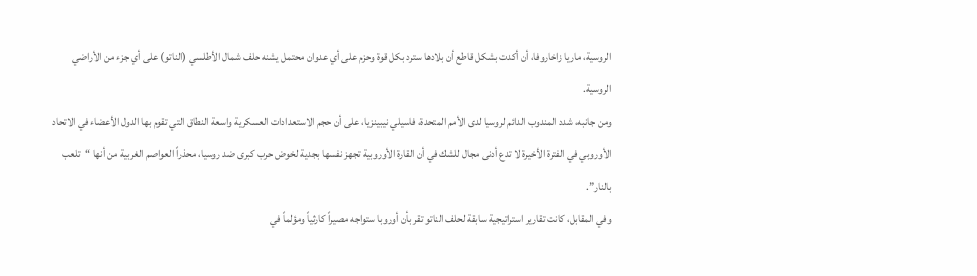الروسية، ماريا زاخاروفا، أن أكدت بشكل قاطع أن بلادها سترد بكل قوة وحزم على أي عدوان محتمل يشنه حلف شمال الأطلسي (الناتو) على أي جزء من الأراضي الروسية.
ومن جانبه، شدد المندوب الدائم لروسيا لدى الأمم المتحدة، فاسيلي نيبينزيا، على أن حجم الاستعدادات العسكرية واسعة النطاق التي تقوم بها الدول الأعضاء في الاتحاد الأوروبي في الفترة الأخيرة لا تدع أدنى مجال للشك في أن القارة الأوروبية تجهز نفسها بجدية لخوض حرب كبرى ضد روسيا، محذراً العواصم الغربية من أنها “تلعب بالنار”.
وفي المقابل، كانت تقارير استراتيجية سابقة لحلف الناتو تقر بأن أوروبا ستواجه مصيراً كارثياً ومؤلماً في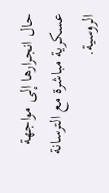حال انجرارها إلى مواجهة عسكرية مباشرة مع الترسانة الروسية.